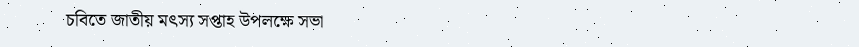চবিতে জাতীয় মৎস্য সপ্তাহ উপলক্ষে সভা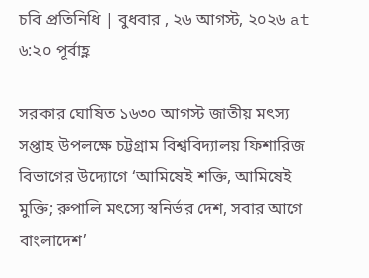চবি প্রতিনিধি | বুধবার , ২৬ আগস্ট, ২০২৬ at ৬:২০ পূর্বাহ্ণ

সরকার ঘোষিত ১৬৩০ আগস্ট জাতীয় মৎস্য সপ্তাহ উপলক্ষে চট্টগ্রাম বিশ্ববিদ্যালয় ফিশারিজ বিভাগের উদ্যোগে ‘আমিষেই শক্তি, আমিষেই মুক্তি; রুপালি মৎস্যে স্বনির্ভর দেশ, সবার আগে বাংলাদেশ’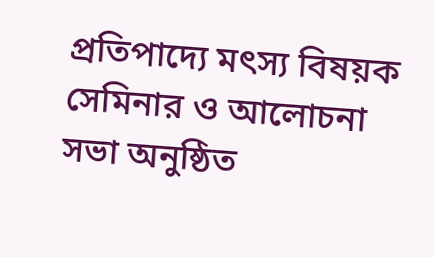প্রতিপাদ্যে মৎস্য বিষয়ক সেমিনার ও আলোচনা সভা অনুষ্ঠিত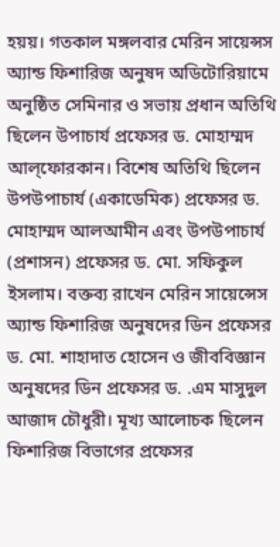হয়য়। গতকাল মঙ্গলবার মেরিন সায়েন্সস অ্যান্ড ফিশারিজ অনুষদ অডিটোরিয়ামে অনুষ্ঠিত সেমিনার ও সভায় প্রধান অতিথি ছিলেন উপাচার্য প্রফেসর ড. মোহাম্মদ আল্‌ফোরকান। বিশেষ অতিথি ছিলেন উপউপাচার্য (একাডেমিক) প্রফেসর ড. মোহাম্মদ আলআমীন এবং উপউপাচার্য (প্রশাসন) প্রফেসর ড. মো. সফিকুল ইসলাম। বক্তব্য রাখেন মেরিন সায়েন্সেস অ্যান্ড ফিশারিজ অনুষদের ডিন প্রফেসর ড. মো. শাহাদাত হোসেন ও জীববিজ্ঞান অনুষদের ডিন প্রফেসর ড. .এম মাসুদুল আজাদ চৌধুরী। মূখ্য আলোচক ছিলেন ফিশারিজ বিভাগের প্রফেসর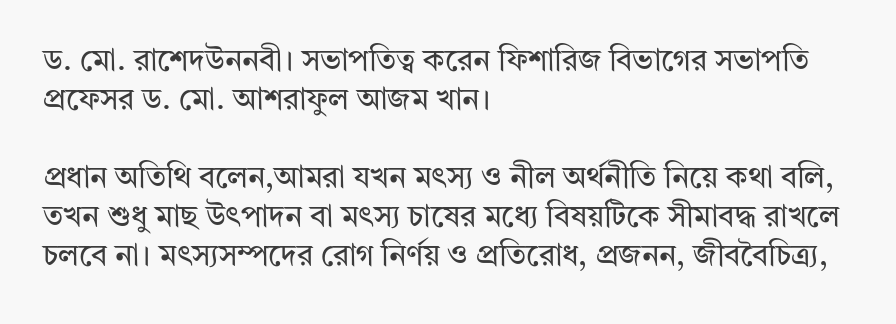ড. মো. রাশেদউননবী। সভাপতিত্ব করেন ফিশারিজ বিভাগের সভাপতি প্রফেসর ড. মো. আশরাফুল আজম খান।

প্রধান অতিথি বলেন,আমরা যখন মৎস্য ও নীল অর্থনীতি নিয়ে কথা বলি, তখন শুধু মাছ উৎপাদন বা মৎস্য চাষের মধ্যে বিষয়টিকে সীমাবদ্ধ রাখলে চলবে না। মৎস্যসম্পদের রোগ নির্ণয় ও প্রতিরোধ, প্রজনন, জীববৈচিত্র্য,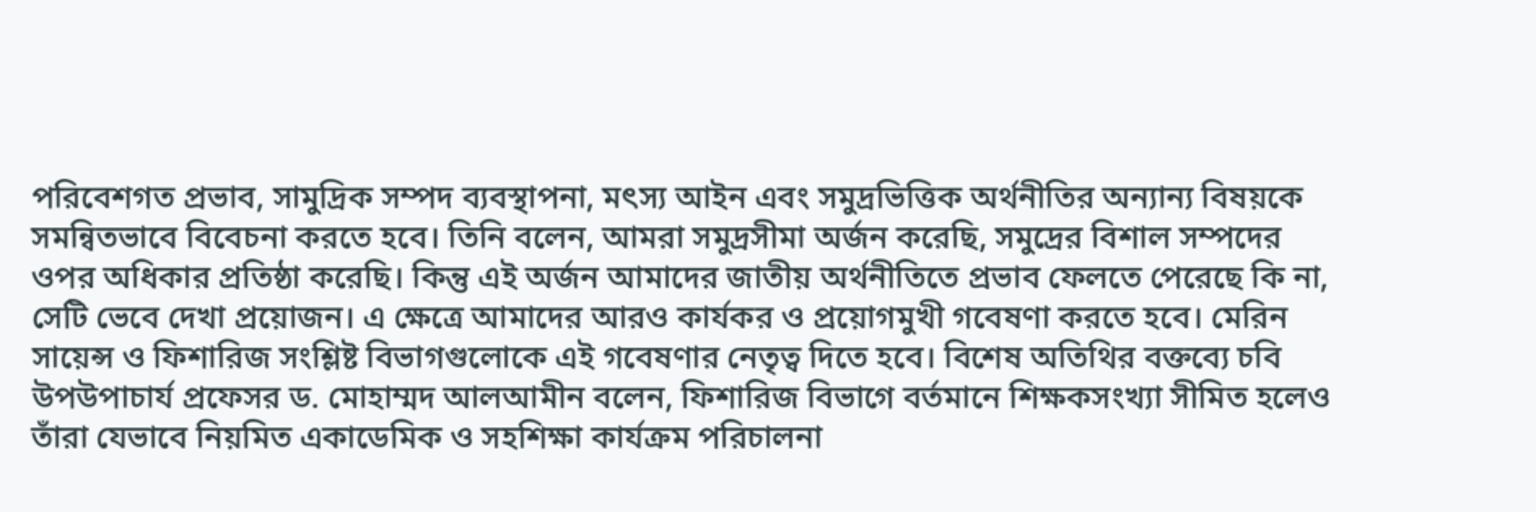পরিবেশগত প্রভাব, সামুদ্রিক সম্পদ ব্যবস্থাপনা, মৎস্য আইন এবং সমুদ্রভিত্তিক অর্থনীতির অন্যান্য বিষয়কে সমন্বিতভাবে বিবেচনা করতে হবে। তিনি বলেন, আমরা সমুদ্রসীমা অর্জন করেছি, সমুদ্রের বিশাল সম্পদের ওপর অধিকার প্রতিষ্ঠা করেছি। কিন্তু এই অর্জন আমাদের জাতীয় অর্থনীতিতে প্রভাব ফেলতে পেরেছে কি না, সেটি ভেবে দেখা প্রয়োজন। এ ক্ষেত্রে আমাদের আরও কার্যকর ও প্রয়োগমুখী গবেষণা করতে হবে। মেরিন সায়েন্স ও ফিশারিজ সংশ্লিষ্ট বিভাগগুলোকে এই গবেষণার নেতৃত্ব দিতে হবে। বিশেষ অতিথির বক্তব্যে চবি উপউপাচার্য প্রফেসর ড. মোহাম্মদ আলআমীন বলেন, ফিশারিজ বিভাগে বর্তমানে শিক্ষকসংখ্যা সীমিত হলেও তাঁরা যেভাবে নিয়মিত একাডেমিক ও সহশিক্ষা কার্যক্রম পরিচালনা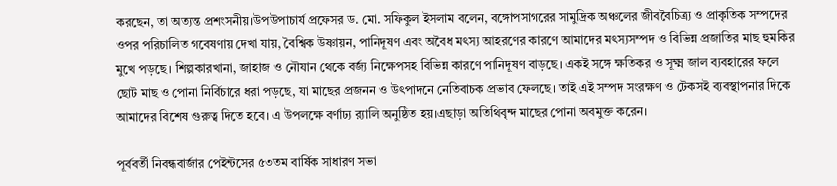করছেন, তা অত্যন্ত প্রশংসনীয়।উপউপাচার্য প্রফেসর ড. মো. সফিকুল ইসলাম বলেন, বঙ্গোপসাগরের সামুদ্রিক অঞ্চলের জীববৈচিত্র্য ও প্রাকৃতিক সম্পদের ওপর পরিচালিত গবেষণায় দেখা যায়, বৈশ্বিক উষ্ণায়ন, পানিদূষণ এবং অবৈধ মৎস্য আহরণের কারণে আমাদের মৎস্যসম্পদ ও বিভিন্ন প্রজাতির মাছ হুমকির মুখে পড়ছে। শিল্পকারখানা, জাহাজ ও নৌযান থেকে বর্জ্য নিক্ষেপসহ বিভিন্ন কারণে পানিদূষণ বাড়ছে। একই সঙ্গে ক্ষতিকর ও সূক্ষ্ম জাল ব্যবহারের ফলে ছোট মাছ ও পোনা নির্বিচারে ধরা পড়ছে, যা মাছের প্রজনন ও উৎপাদনে নেতিবাচক প্রভাব ফেলছে। তাই এই সম্পদ সংরক্ষণ ও টেকসই ব্যবস্থাপনার দিকে আমাদের বিশেষ গুরুত্ব দিতে হবে। এ উপলক্ষে বর্ণাঢ্য র‌্যালি অনুষ্ঠিত হয়।এছাড়া অতিথিবৃন্দ মাছের পোনা অবমুক্ত করেন।

পূর্ববর্তী নিবন্ধবার্জার পেইন্টসের ৫৩তম বার্ষিক সাধারণ সভা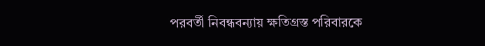পরবর্তী নিবন্ধবন্যায় ক্ষতিগ্রস্ত পরিবারকে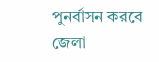পুনর্বাসন করবে জেলা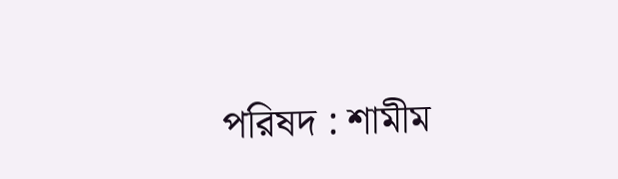পরিষদ : শামীম